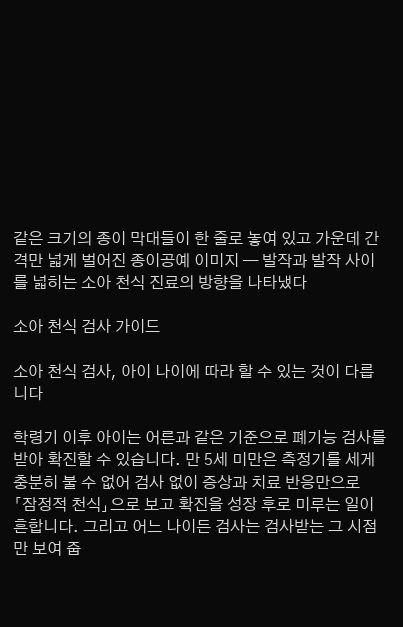같은 크기의 종이 막대들이 한 줄로 놓여 있고 가운데 간격만 넓게 벌어진 종이공예 이미지 — 발작과 발작 사이를 넓히는 소아 천식 진료의 방향을 나타냈다

소아 천식 검사 가이드

소아 천식 검사, 아이 나이에 따라 할 수 있는 것이 다릅니다

학령기 이후 아이는 어른과 같은 기준으로 폐기능 검사를 받아 확진할 수 있습니다. 만 5세 미만은 측정기를 세게 충분히 불 수 없어 검사 없이 증상과 치료 반응만으로 「잠정적 천식」으로 보고 확진을 성장 후로 미루는 일이 흔합니다. 그리고 어느 나이든 검사는 검사받는 그 시점만 보여 줍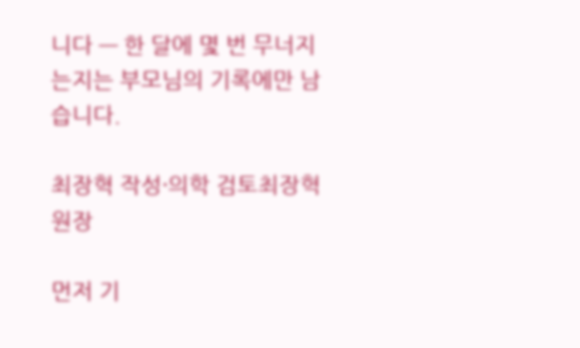니다 — 한 달에 몇 번 무너지는지는 부모님의 기록에만 남습니다.

최장혁 작성·의학 검토최장혁 원장

먼저 기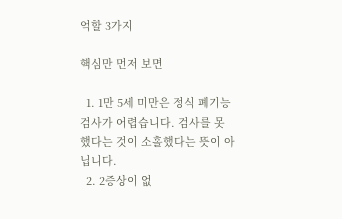억할 3가지

핵심만 먼저 보면

  1. 1만 5세 미만은 정식 폐기능 검사가 어렵습니다. 검사를 못 했다는 것이 소홀했다는 뜻이 아닙니다.
  2. 2증상이 없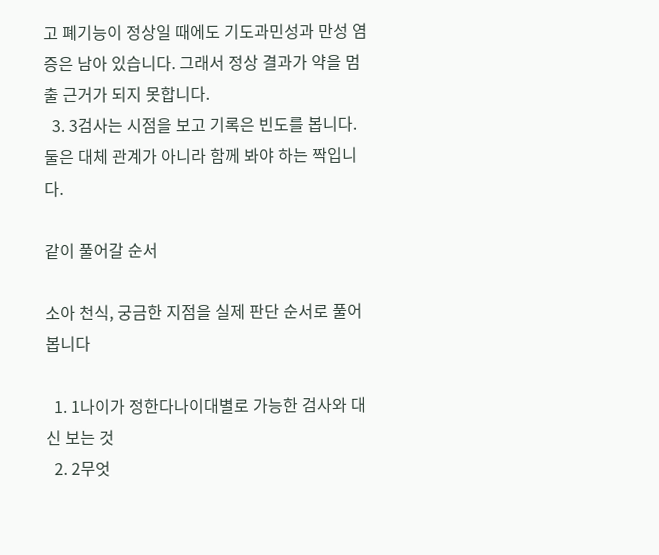고 폐기능이 정상일 때에도 기도과민성과 만성 염증은 남아 있습니다. 그래서 정상 결과가 약을 멈출 근거가 되지 못합니다.
  3. 3검사는 시점을 보고 기록은 빈도를 봅니다. 둘은 대체 관계가 아니라 함께 봐야 하는 짝입니다.

같이 풀어갈 순서

소아 천식, 궁금한 지점을 실제 판단 순서로 풀어봅니다

  1. 1나이가 정한다나이대별로 가능한 검사와 대신 보는 것
  2. 2무엇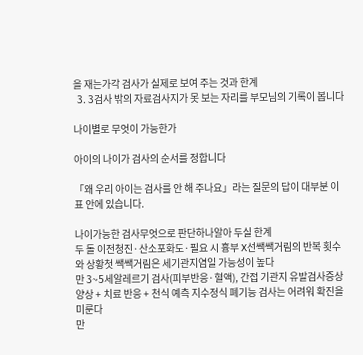을 재는가각 검사가 실제로 보여 주는 것과 한계
  3. 3검사 밖의 자료검사지가 못 보는 자리를 부모님의 기록이 봅니다

나이별로 무엇이 가능한가

아이의 나이가 검사의 순서를 정합니다

「왜 우리 아이는 검사를 안 해 주나요」라는 질문의 답이 대부분 이 표 안에 있습니다.

나이가능한 검사무엇으로 판단하나알아 두실 한계
두 돌 이전청진·산소포화도·필요 시 흉부 X선쌕쌕거림의 반복 횟수와 상황첫 쌕쌕거림은 세기관지염일 가능성이 높다
만 3~5세알레르기 검사(피부반응·혈액), 간접 기관지 유발검사증상 양상 + 치료 반응 + 천식 예측 지수정식 폐기능 검사는 어려워 확진을 미룬다
만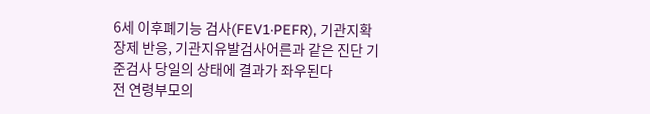6세 이후폐기능 검사(FEV1·PEFR), 기관지확장제 반응, 기관지유발검사어른과 같은 진단 기준검사 당일의 상태에 결과가 좌우된다
전 연령부모의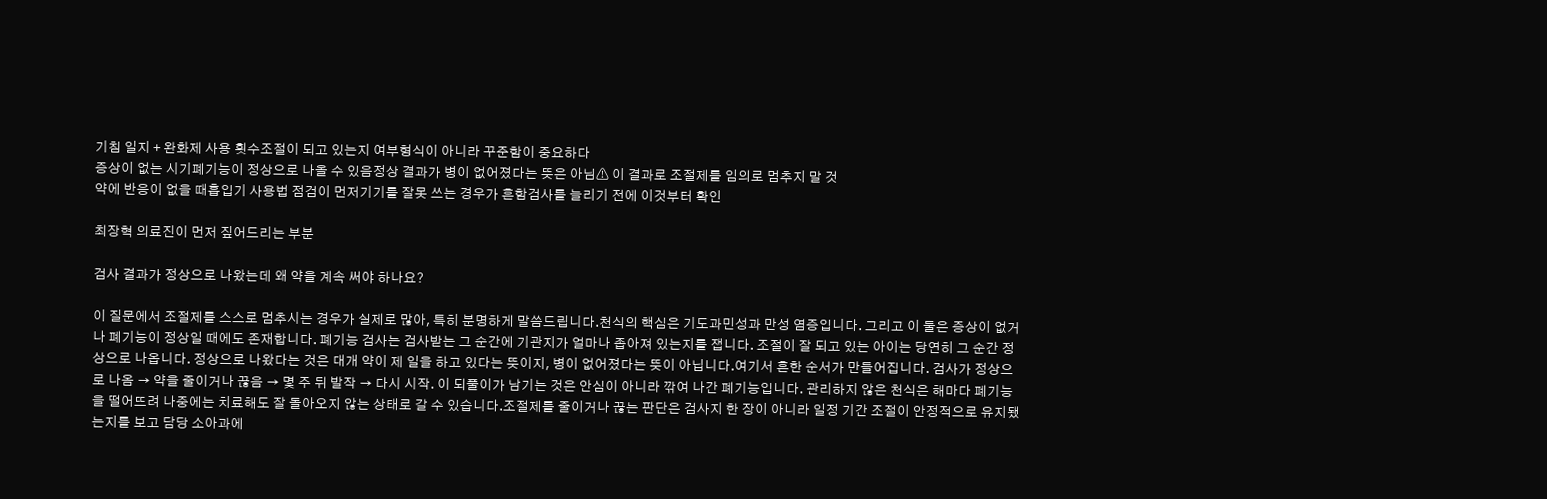기침 일지 + 완화제 사용 횟수조절이 되고 있는지 여부형식이 아니라 꾸준함이 중요하다
증상이 없는 시기폐기능이 정상으로 나올 수 있음정상 결과가 병이 없어졌다는 뜻은 아님⚠ 이 결과로 조절제를 임의로 멈추지 말 것
약에 반응이 없을 때흡입기 사용법 점검이 먼저기기를 잘못 쓰는 경우가 흔함검사를 늘리기 전에 이것부터 확인

최장혁 의료진이 먼저 짚어드리는 부분

검사 결과가 정상으로 나왔는데 왜 약을 계속 써야 하나요?

이 질문에서 조절제를 스스로 멈추시는 경우가 실제로 많아, 특히 분명하게 말씀드립니다.천식의 핵심은 기도과민성과 만성 염증입니다. 그리고 이 둘은 증상이 없거나 폐기능이 정상일 때에도 존재합니다. 폐기능 검사는 검사받는 그 순간에 기관지가 얼마나 좁아져 있는지를 잽니다. 조절이 잘 되고 있는 아이는 당연히 그 순간 정상으로 나옵니다. 정상으로 나왔다는 것은 대개 약이 제 일을 하고 있다는 뜻이지, 병이 없어졌다는 뜻이 아닙니다.여기서 흔한 순서가 만들어집니다. 검사가 정상으로 나옴 → 약을 줄이거나 끊음 → 몇 주 뒤 발작 → 다시 시작. 이 되풀이가 남기는 것은 안심이 아니라 깎여 나간 폐기능입니다. 관리하지 않은 천식은 해마다 폐기능을 떨어뜨려 나중에는 치료해도 잘 돌아오지 않는 상태로 갈 수 있습니다.조절제를 줄이거나 끊는 판단은 검사지 한 장이 아니라 일정 기간 조절이 안정적으로 유지됐는지를 보고 담당 소아과에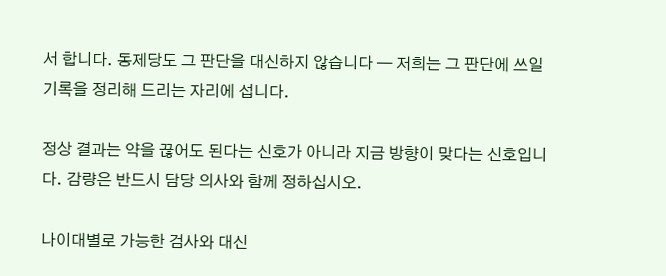서 합니다. 동제당도 그 판단을 대신하지 않습니다 — 저희는 그 판단에 쓰일 기록을 정리해 드리는 자리에 섭니다.

정상 결과는 약을 끊어도 된다는 신호가 아니라 지금 방향이 맞다는 신호입니다. 감량은 반드시 담당 의사와 함께 정하십시오.

나이대별로 가능한 검사와 대신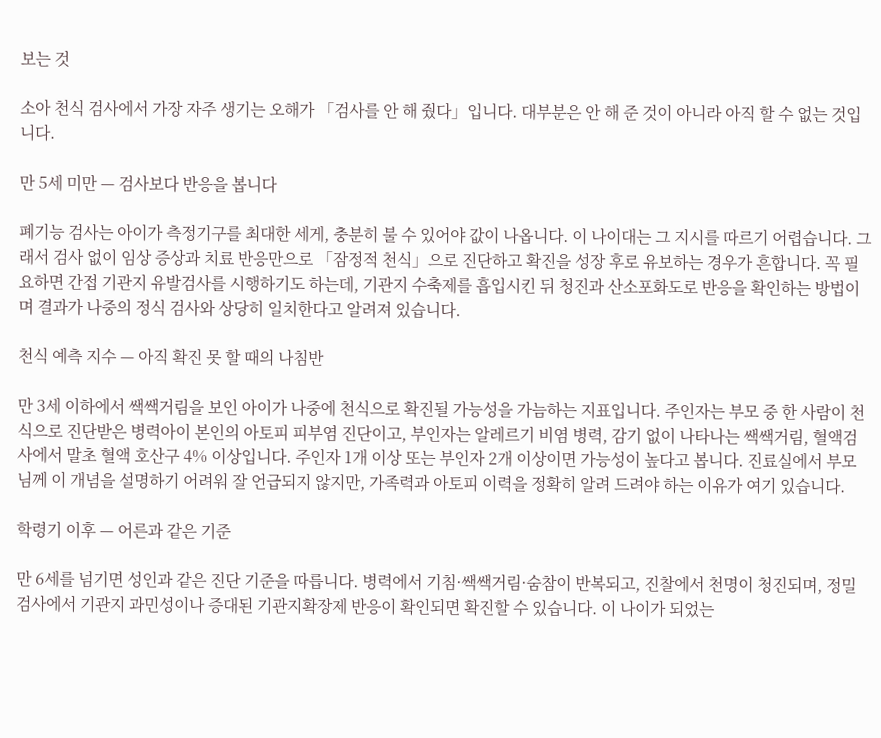보는 것

소아 천식 검사에서 가장 자주 생기는 오해가 「검사를 안 해 줬다」입니다. 대부분은 안 해 준 것이 아니라 아직 할 수 없는 것입니다.

만 5세 미만 — 검사보다 반응을 봅니다

폐기능 검사는 아이가 측정기구를 최대한 세게, 충분히 불 수 있어야 값이 나옵니다. 이 나이대는 그 지시를 따르기 어렵습니다. 그래서 검사 없이 임상 증상과 치료 반응만으로 「잠정적 천식」으로 진단하고 확진을 성장 후로 유보하는 경우가 흔합니다. 꼭 필요하면 간접 기관지 유발검사를 시행하기도 하는데, 기관지 수축제를 흡입시킨 뒤 청진과 산소포화도로 반응을 확인하는 방법이며 결과가 나중의 정식 검사와 상당히 일치한다고 알려져 있습니다.

천식 예측 지수 — 아직 확진 못 할 때의 나침반

만 3세 이하에서 쌕쌕거림을 보인 아이가 나중에 천식으로 확진될 가능성을 가늠하는 지표입니다. 주인자는 부모 중 한 사람이 천식으로 진단받은 병력아이 본인의 아토피 피부염 진단이고, 부인자는 알레르기 비염 병력, 감기 없이 나타나는 쌕쌕거림, 혈액검사에서 말초 혈액 호산구 4% 이상입니다. 주인자 1개 이상 또는 부인자 2개 이상이면 가능성이 높다고 봅니다. 진료실에서 부모님께 이 개념을 설명하기 어려워 잘 언급되지 않지만, 가족력과 아토피 이력을 정확히 알려 드려야 하는 이유가 여기 있습니다.

학령기 이후 — 어른과 같은 기준

만 6세를 넘기면 성인과 같은 진단 기준을 따릅니다. 병력에서 기침·쌕쌕거림·숨참이 반복되고, 진찰에서 천명이 청진되며, 정밀검사에서 기관지 과민성이나 증대된 기관지확장제 반응이 확인되면 확진할 수 있습니다. 이 나이가 되었는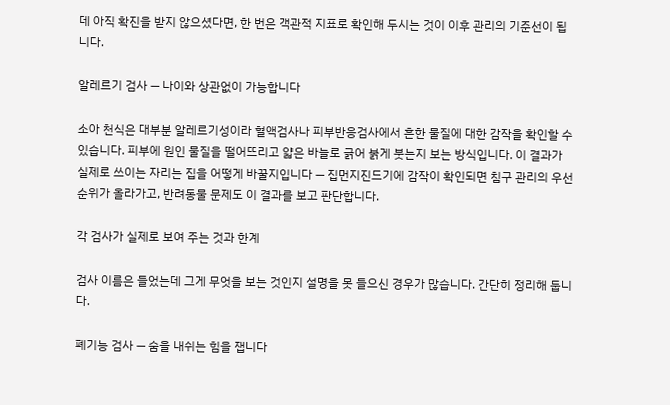데 아직 확진을 받지 않으셨다면, 한 번은 객관적 지표로 확인해 두시는 것이 이후 관리의 기준선이 됩니다.

알레르기 검사 — 나이와 상관없이 가능합니다

소아 천식은 대부분 알레르기성이라 혈액검사나 피부반응검사에서 흔한 물질에 대한 감작을 확인할 수 있습니다. 피부에 원인 물질을 떨어뜨리고 얇은 바늘로 긁어 붉게 붓는지 보는 방식입니다. 이 결과가 실제로 쓰이는 자리는 집을 어떻게 바꿀지입니다 — 집먼지진드기에 감작이 확인되면 침구 관리의 우선순위가 올라가고, 반려동물 문제도 이 결과를 보고 판단합니다.

각 검사가 실제로 보여 주는 것과 한계

검사 이름은 들었는데 그게 무엇을 보는 것인지 설명을 못 들으신 경우가 많습니다. 간단히 정리해 둡니다.

폐기능 검사 — 숨을 내쉬는 힘을 잽니다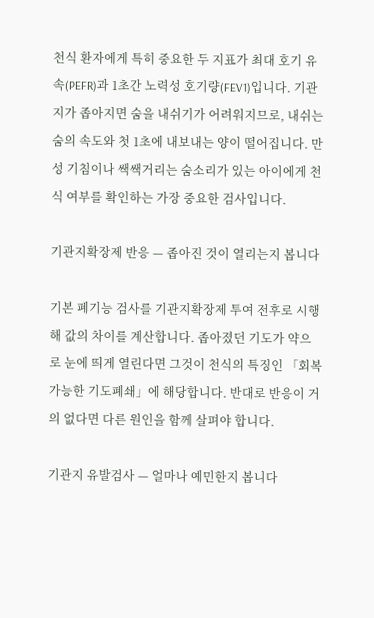천식 환자에게 특히 중요한 두 지표가 최대 호기 유속(PEFR)과 1초간 노력성 호기량(FEV1)입니다. 기관지가 좁아지면 숨을 내쉬기가 어려워지므로, 내쉬는 숨의 속도와 첫 1초에 내보내는 양이 떨어집니다. 만성 기침이나 쌕쌕거리는 숨소리가 있는 아이에게 천식 여부를 확인하는 가장 중요한 검사입니다.

기관지확장제 반응 — 좁아진 것이 열리는지 봅니다

기본 폐기능 검사를 기관지확장제 투여 전후로 시행해 값의 차이를 계산합니다. 좁아졌던 기도가 약으로 눈에 띄게 열린다면 그것이 천식의 특징인 「회복 가능한 기도폐쇄」에 해당합니다. 반대로 반응이 거의 없다면 다른 원인을 함께 살펴야 합니다.

기관지 유발검사 — 얼마나 예민한지 봅니다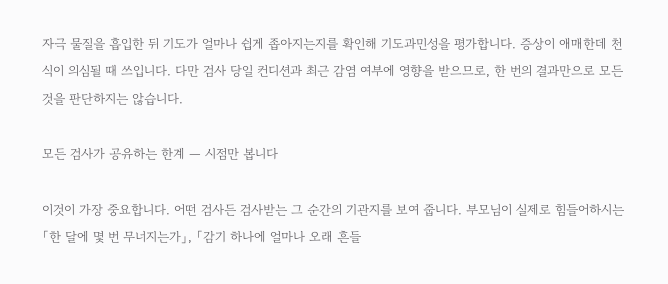자극 물질을 흡입한 뒤 기도가 얼마나 쉽게 좁아지는지를 확인해 기도과민성을 평가합니다. 증상이 애매한데 천식이 의심될 때 쓰입니다. 다만 검사 당일 컨디션과 최근 감염 여부에 영향을 받으므로, 한 번의 결과만으로 모든 것을 판단하지는 않습니다.

모든 검사가 공유하는 한계 — 시점만 봅니다

이것이 가장 중요합니다. 어떤 검사든 검사받는 그 순간의 기관지를 보여 줍니다. 부모님이 실제로 힘들어하시는 「한 달에 몇 번 무너지는가」, 「감기 하나에 얼마나 오래 흔들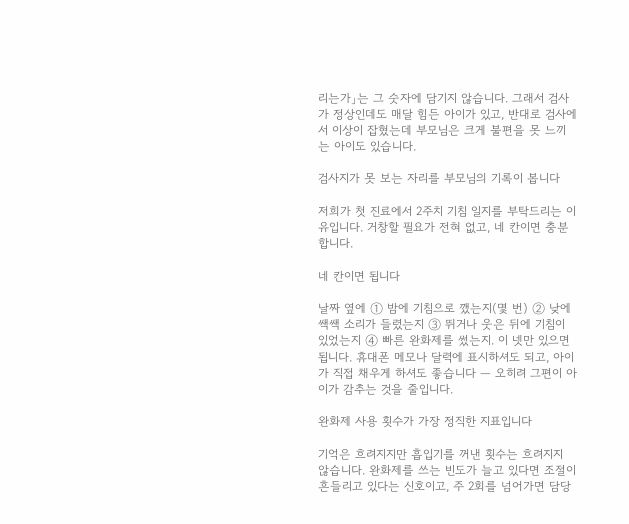리는가」는 그 숫자에 담기지 않습니다. 그래서 검사가 정상인데도 매달 힘든 아이가 있고, 반대로 검사에서 이상이 잡혔는데 부모님은 크게 불편을 못 느끼는 아이도 있습니다.

검사지가 못 보는 자리를 부모님의 기록이 봅니다

저희가 첫 진료에서 2주치 기침 일지를 부탁드리는 이유입니다. 거창할 필요가 전혀 없고, 네 칸이면 충분합니다.

네 칸이면 됩니다

날짜 옆에 ① 밤에 기침으로 깼는지(몇 번) ② 낮에 쌕쌕 소리가 들렸는지 ③ 뛰거나 웃은 뒤에 기침이 있었는지 ④ 빠른 완화제를 썼는지. 이 넷만 있으면 됩니다. 휴대폰 메모나 달력에 표시하셔도 되고, 아이가 직접 채우게 하셔도 좋습니다 — 오히려 그편이 아이가 감추는 것을 줄입니다.

완화제 사용 횟수가 가장 정직한 지표입니다

기억은 흐려지지만 흡입기를 꺼낸 횟수는 흐려지지 않습니다. 완화제를 쓰는 빈도가 늘고 있다면 조절이 흔들리고 있다는 신호이고, 주 2회를 넘어가면 담당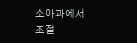소아과에서 조절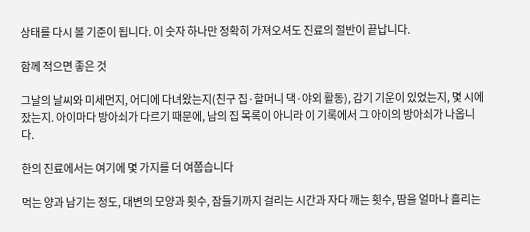상태를 다시 볼 기준이 됩니다. 이 숫자 하나만 정확히 가져오셔도 진료의 절반이 끝납니다.

함께 적으면 좋은 것

그날의 날씨와 미세먼지, 어디에 다녀왔는지(친구 집·할머니 댁·야외 활동), 감기 기운이 있었는지, 몇 시에 잤는지. 아이마다 방아쇠가 다르기 때문에, 남의 집 목록이 아니라 이 기록에서 그 아이의 방아쇠가 나옵니다.

한의 진료에서는 여기에 몇 가지를 더 여쭙습니다

먹는 양과 남기는 정도, 대변의 모양과 횟수, 잠들기까지 걸리는 시간과 자다 깨는 횟수, 땀을 얼마나 흘리는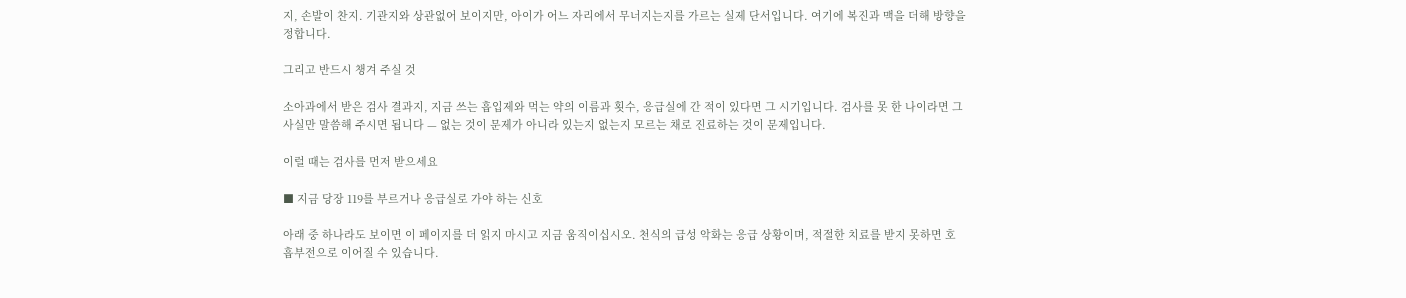지, 손발이 찬지. 기관지와 상관없어 보이지만, 아이가 어느 자리에서 무너지는지를 가르는 실제 단서입니다. 여기에 복진과 맥을 더해 방향을 정합니다.

그리고 반드시 챙겨 주실 것

소아과에서 받은 검사 결과지, 지금 쓰는 흡입제와 먹는 약의 이름과 횟수, 응급실에 간 적이 있다면 그 시기입니다. 검사를 못 한 나이라면 그 사실만 말씀해 주시면 됩니다 — 없는 것이 문제가 아니라 있는지 없는지 모르는 채로 진료하는 것이 문제입니다.

이럴 때는 검사를 먼저 받으세요

■ 지금 당장 119를 부르거나 응급실로 가야 하는 신호

아래 중 하나라도 보이면 이 페이지를 더 읽지 마시고 지금 움직이십시오. 천식의 급성 악화는 응급 상황이며, 적절한 치료를 받지 못하면 호흡부전으로 이어질 수 있습니다.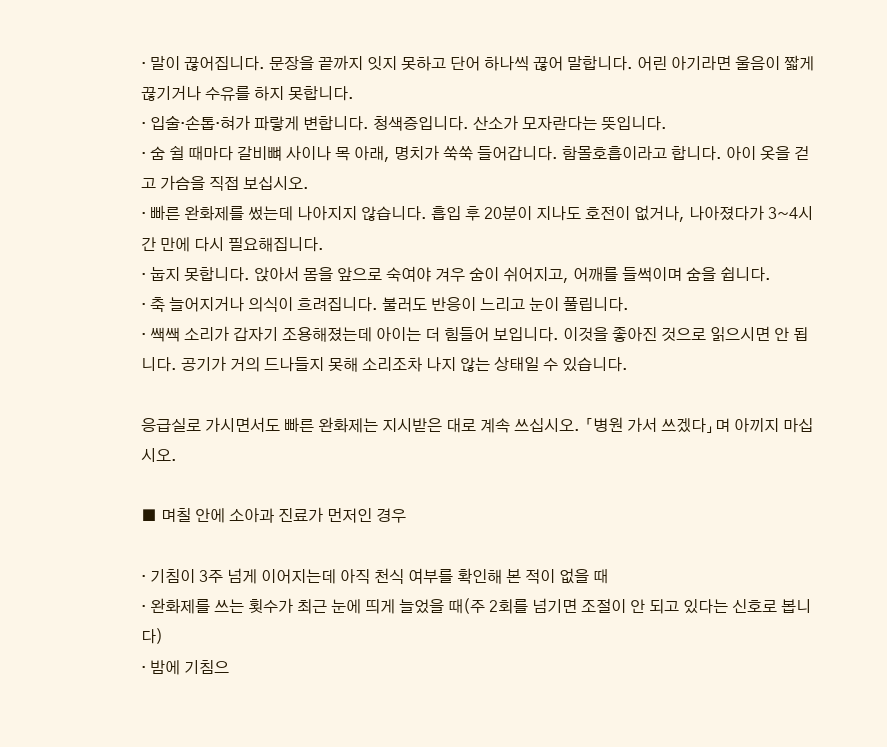· 말이 끊어집니다. 문장을 끝까지 잇지 못하고 단어 하나씩 끊어 말합니다. 어린 아기라면 울음이 짧게 끊기거나 수유를 하지 못합니다.
· 입술·손톱·혀가 파랗게 변합니다. 청색증입니다. 산소가 모자란다는 뜻입니다.
· 숨 쉴 때마다 갈비뼈 사이나 목 아래, 명치가 쑥쑥 들어갑니다. 함몰호흡이라고 합니다. 아이 옷을 걷고 가슴을 직접 보십시오.
· 빠른 완화제를 썼는데 나아지지 않습니다. 흡입 후 20분이 지나도 호전이 없거나, 나아졌다가 3~4시간 만에 다시 필요해집니다.
· 눕지 못합니다. 앉아서 몸을 앞으로 숙여야 겨우 숨이 쉬어지고, 어깨를 들썩이며 숨을 쉽니다.
· 축 늘어지거나 의식이 흐려집니다. 불러도 반응이 느리고 눈이 풀립니다.
· 쌕쌕 소리가 갑자기 조용해졌는데 아이는 더 힘들어 보입니다. 이것을 좋아진 것으로 읽으시면 안 됩니다. 공기가 거의 드나들지 못해 소리조차 나지 않는 상태일 수 있습니다.

응급실로 가시면서도 빠른 완화제는 지시받은 대로 계속 쓰십시오. 「병원 가서 쓰겠다」며 아끼지 마십시오.

■ 며칠 안에 소아과 진료가 먼저인 경우

· 기침이 3주 넘게 이어지는데 아직 천식 여부를 확인해 본 적이 없을 때
· 완화제를 쓰는 횟수가 최근 눈에 띄게 늘었을 때(주 2회를 넘기면 조절이 안 되고 있다는 신호로 봅니다)
· 밤에 기침으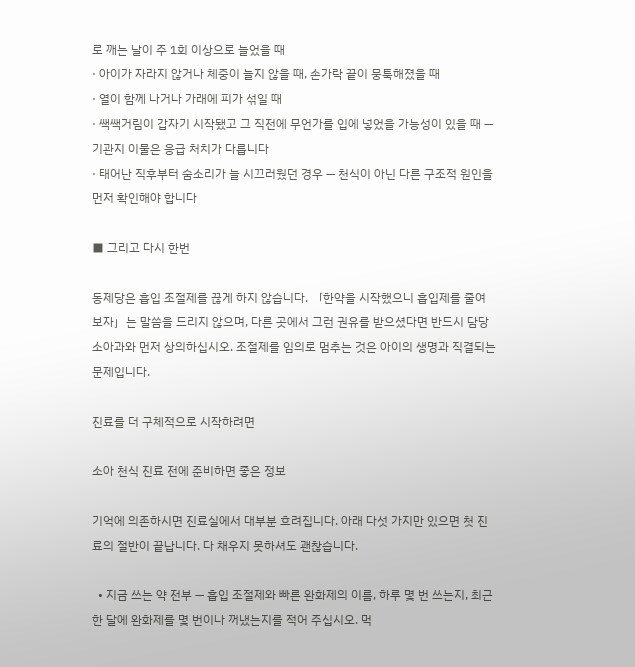로 깨는 날이 주 1회 이상으로 늘었을 때
· 아이가 자라지 않거나 체중이 늘지 않을 때, 손가락 끝이 뭉툭해졌을 때
· 열이 함께 나거나 가래에 피가 섞일 때
· 쌕쌕거림이 갑자기 시작됐고 그 직전에 무언가를 입에 넣었을 가능성이 있을 때 — 기관지 이물은 응급 처치가 다릅니다
· 태어난 직후부터 숨소리가 늘 시끄러웠던 경우 — 천식이 아닌 다른 구조적 원인을 먼저 확인해야 합니다

■ 그리고 다시 한번

동제당은 흡입 조절제를 끊게 하지 않습니다. 「한약을 시작했으니 흡입제를 줄여 보자」는 말씀을 드리지 않으며, 다른 곳에서 그런 권유를 받으셨다면 반드시 담당 소아과와 먼저 상의하십시오. 조절제를 임의로 멈추는 것은 아이의 생명과 직결되는 문제입니다.

진료를 더 구체적으로 시작하려면

소아 천식 진료 전에 준비하면 좋은 정보

기억에 의존하시면 진료실에서 대부분 흐려집니다. 아래 다섯 가지만 있으면 첫 진료의 절반이 끝납니다. 다 채우지 못하셔도 괜찮습니다.

  • 지금 쓰는 약 전부 — 흡입 조절제와 빠른 완화제의 이름, 하루 몇 번 쓰는지, 최근 한 달에 완화제를 몇 번이나 꺼냈는지를 적어 주십시오. 먹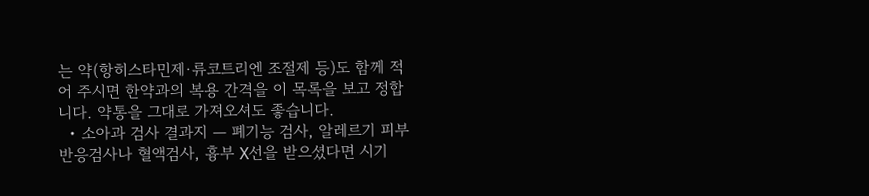는 약(항히스타민제·류코트리엔 조절제 등)도 함께 적어 주시면 한약과의 복용 간격을 이 목록을 보고 정합니다. 약통을 그대로 가져오셔도 좋습니다.
  • 소아과 검사 결과지 — 폐기능 검사, 알레르기 피부반응검사나 혈액검사, 흉부 X선을 받으셨다면 시기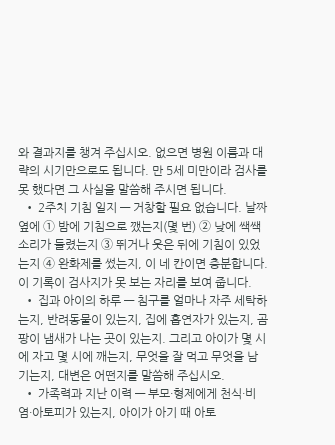와 결과지를 챙겨 주십시오. 없으면 병원 이름과 대략의 시기만으로도 됩니다. 만 5세 미만이라 검사를 못 했다면 그 사실을 말씀해 주시면 됩니다.
  • 2주치 기침 일지 — 거창할 필요 없습니다. 날짜 옆에 ① 밤에 기침으로 깼는지(몇 번) ② 낮에 쌕쌕 소리가 들렸는지 ③ 뛰거나 웃은 뒤에 기침이 있었는지 ④ 완화제를 썼는지, 이 네 칸이면 충분합니다. 이 기록이 검사지가 못 보는 자리를 보여 줍니다.
  • 집과 아이의 하루 — 침구를 얼마나 자주 세탁하는지, 반려동물이 있는지, 집에 흡연자가 있는지, 곰팡이 냄새가 나는 곳이 있는지. 그리고 아이가 몇 시에 자고 몇 시에 깨는지, 무엇을 잘 먹고 무엇을 남기는지, 대변은 어떤지를 말씀해 주십시오.
  • 가족력과 지난 이력 — 부모·형제에게 천식·비염·아토피가 있는지, 아이가 아기 때 아토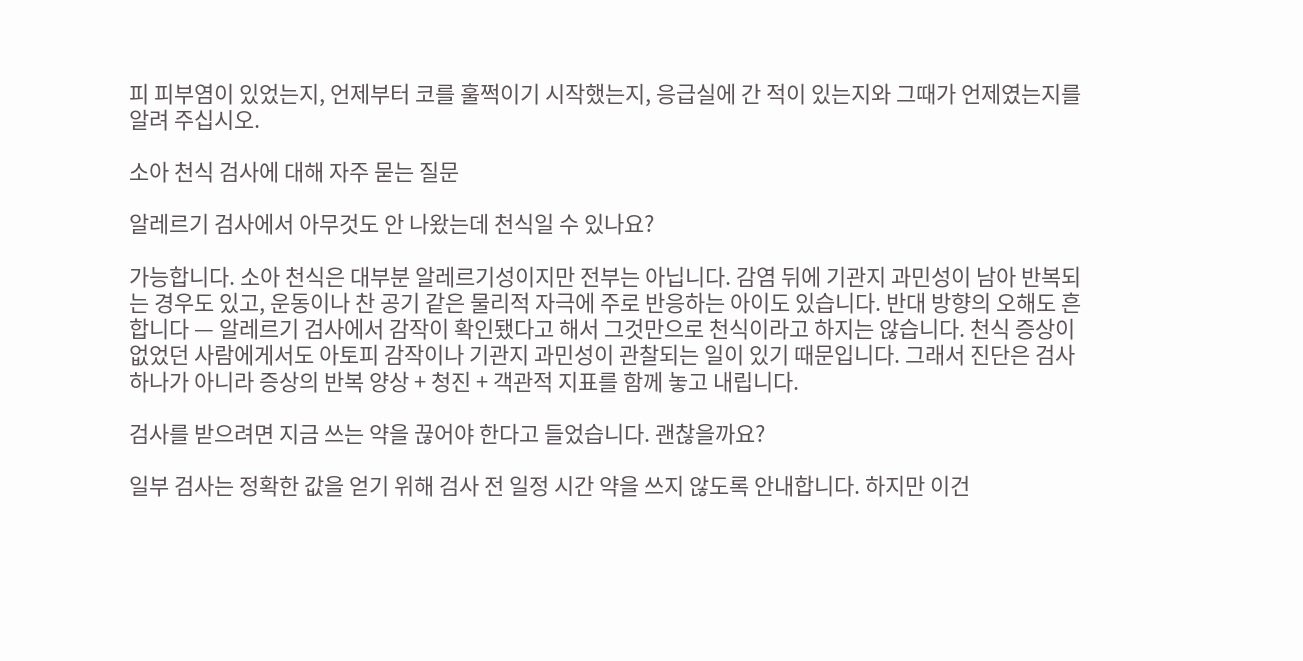피 피부염이 있었는지, 언제부터 코를 훌쩍이기 시작했는지, 응급실에 간 적이 있는지와 그때가 언제였는지를 알려 주십시오.

소아 천식 검사에 대해 자주 묻는 질문

알레르기 검사에서 아무것도 안 나왔는데 천식일 수 있나요?

가능합니다. 소아 천식은 대부분 알레르기성이지만 전부는 아닙니다. 감염 뒤에 기관지 과민성이 남아 반복되는 경우도 있고, 운동이나 찬 공기 같은 물리적 자극에 주로 반응하는 아이도 있습니다. 반대 방향의 오해도 흔합니다 — 알레르기 검사에서 감작이 확인됐다고 해서 그것만으로 천식이라고 하지는 않습니다. 천식 증상이 없었던 사람에게서도 아토피 감작이나 기관지 과민성이 관찰되는 일이 있기 때문입니다. 그래서 진단은 검사 하나가 아니라 증상의 반복 양상 + 청진 + 객관적 지표를 함께 놓고 내립니다.

검사를 받으려면 지금 쓰는 약을 끊어야 한다고 들었습니다. 괜찮을까요?

일부 검사는 정확한 값을 얻기 위해 검사 전 일정 시간 약을 쓰지 않도록 안내합니다. 하지만 이건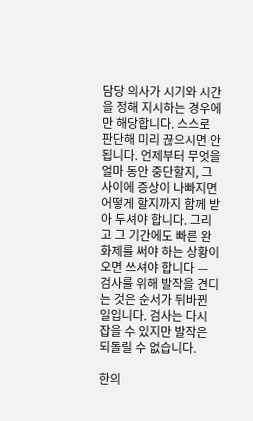담당 의사가 시기와 시간을 정해 지시하는 경우에만 해당합니다. 스스로 판단해 미리 끊으시면 안 됩니다. 언제부터 무엇을 얼마 동안 중단할지, 그 사이에 증상이 나빠지면 어떻게 할지까지 함께 받아 두셔야 합니다. 그리고 그 기간에도 빠른 완화제를 써야 하는 상황이 오면 쓰셔야 합니다 — 검사를 위해 발작을 견디는 것은 순서가 뒤바뀐 일입니다. 검사는 다시 잡을 수 있지만 발작은 되돌릴 수 없습니다.

한의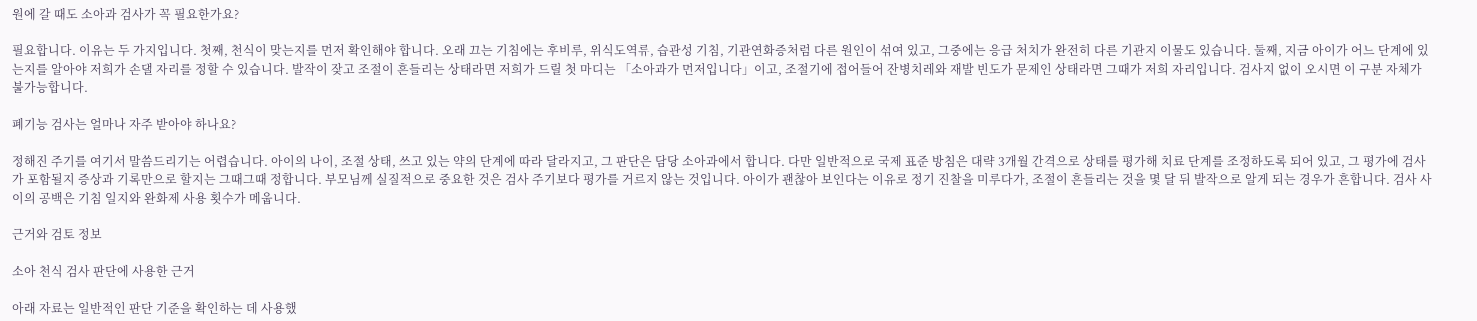원에 갈 때도 소아과 검사가 꼭 필요한가요?

필요합니다. 이유는 두 가지입니다. 첫째, 천식이 맞는지를 먼저 확인해야 합니다. 오래 끄는 기침에는 후비루, 위식도역류, 습관성 기침, 기관연화증처럼 다른 원인이 섞여 있고, 그중에는 응급 처치가 완전히 다른 기관지 이물도 있습니다. 둘째, 지금 아이가 어느 단계에 있는지를 알아야 저희가 손댈 자리를 정할 수 있습니다. 발작이 잦고 조절이 흔들리는 상태라면 저희가 드릴 첫 마디는 「소아과가 먼저입니다」이고, 조절기에 접어들어 잔병치레와 재발 빈도가 문제인 상태라면 그때가 저희 자리입니다. 검사지 없이 오시면 이 구분 자체가 불가능합니다.

폐기능 검사는 얼마나 자주 받아야 하나요?

정해진 주기를 여기서 말씀드리기는 어렵습니다. 아이의 나이, 조절 상태, 쓰고 있는 약의 단계에 따라 달라지고, 그 판단은 담당 소아과에서 합니다. 다만 일반적으로 국제 표준 방침은 대략 3개월 간격으로 상태를 평가해 치료 단계를 조정하도록 되어 있고, 그 평가에 검사가 포함될지 증상과 기록만으로 할지는 그때그때 정합니다. 부모님께 실질적으로 중요한 것은 검사 주기보다 평가를 거르지 않는 것입니다. 아이가 괜찮아 보인다는 이유로 정기 진찰을 미루다가, 조절이 흔들리는 것을 몇 달 뒤 발작으로 알게 되는 경우가 흔합니다. 검사 사이의 공백은 기침 일지와 완화제 사용 횟수가 메웁니다.

근거와 검토 정보

소아 천식 검사 판단에 사용한 근거

아래 자료는 일반적인 판단 기준을 확인하는 데 사용했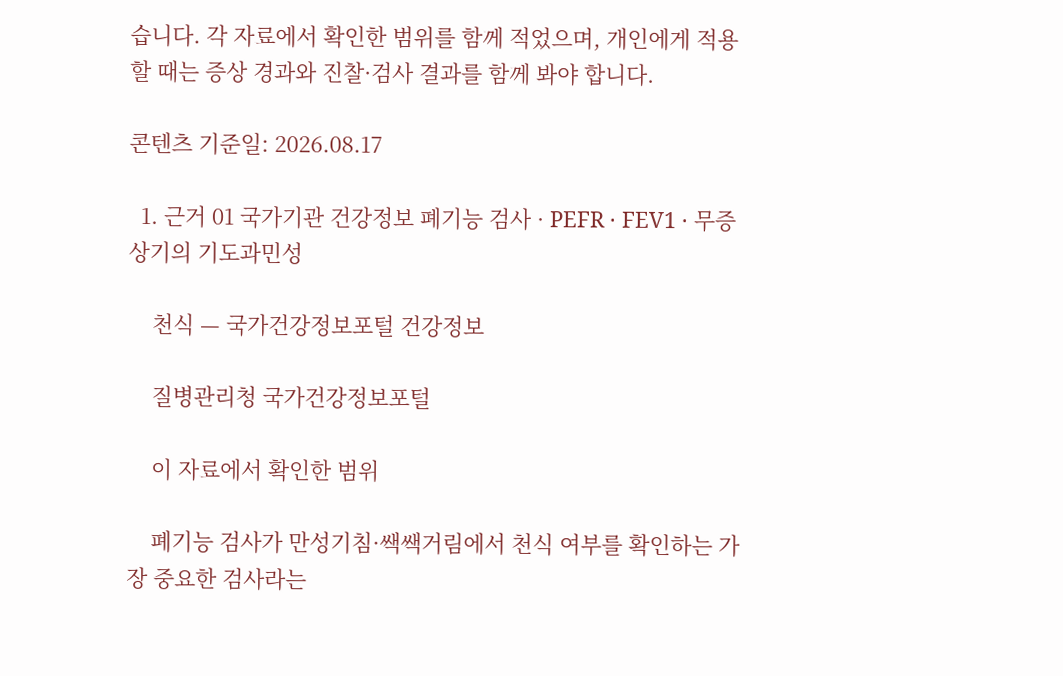습니다. 각 자료에서 확인한 범위를 함께 적었으며, 개인에게 적용할 때는 증상 경과와 진찰·검사 결과를 함께 봐야 합니다.

콘텐츠 기준일: 2026.08.17

  1. 근거 01 국가기관 건강정보 폐기능 검사 · PEFR · FEV1 · 무증상기의 기도과민성

    천식 — 국가건강정보포털 건강정보

    질병관리청 국가건강정보포털

    이 자료에서 확인한 범위

    폐기능 검사가 만성기침·쌕쌕거림에서 천식 여부를 확인하는 가장 중요한 검사라는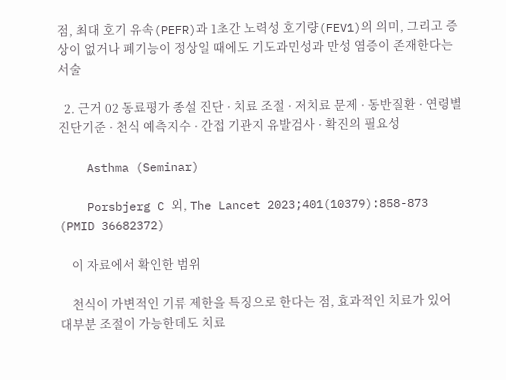점, 최대 호기 유속(PEFR)과 1초간 노력성 호기량(FEV1)의 의미, 그리고 증상이 없거나 폐기능이 정상일 때에도 기도과민성과 만성 염증이 존재한다는 서술

  2. 근거 02 동료평가 종설 진단 · 치료 조절 · 저치료 문제 · 동반질환 · 연령별 진단기준 · 천식 예측지수 · 간접 기관지 유발검사 · 확진의 필요성

    Asthma (Seminar)

    Porsbjerg C 외, The Lancet 2023;401(10379):858-873 (PMID 36682372)

    이 자료에서 확인한 범위

    천식이 가변적인 기류 제한을 특징으로 한다는 점, 효과적인 치료가 있어 대부분 조절이 가능한데도 치료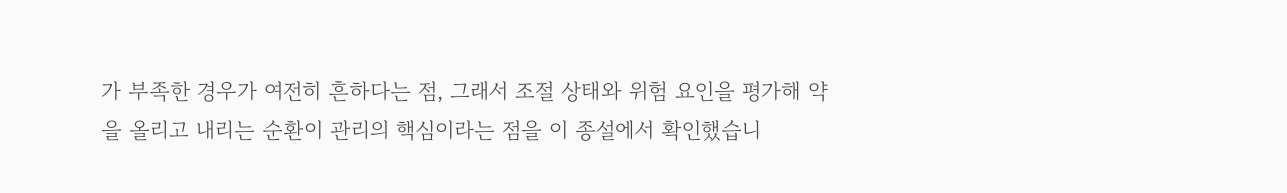가 부족한 경우가 여전히 흔하다는 점, 그래서 조절 상태와 위험 요인을 평가해 약을 올리고 내리는 순환이 관리의 핵심이라는 점을 이 종설에서 확인했습니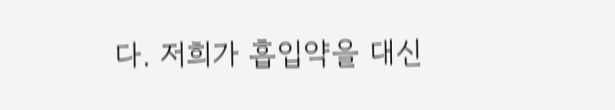다. 저희가 흡입약을 대신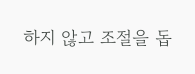하지 않고 조절을 돕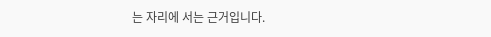는 자리에 서는 근거입니다.